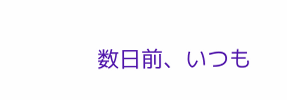数日前、いつも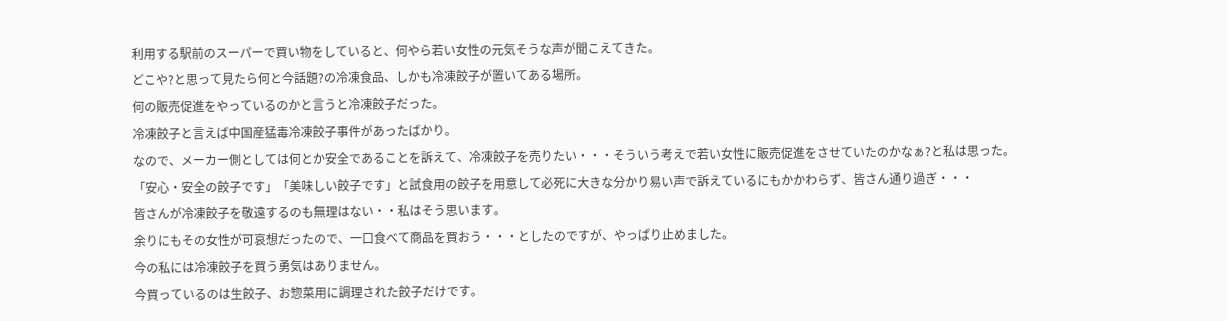利用する駅前のスーパーで買い物をしていると、何やら若い女性の元気そうな声が聞こえてきた。
どこや?と思って見たら何と今話題?の冷凍食品、しかも冷凍餃子が置いてある場所。
何の販売促進をやっているのかと言うと冷凍餃子だった。
冷凍餃子と言えば中国産猛毒冷凍餃子事件があったばかり。
なので、メーカー側としては何とか安全であることを訴えて、冷凍餃子を売りたい・・・そういう考えで若い女性に販売促進をさせていたのかなぁ?と私は思った。
「安心・安全の餃子です」「美味しい餃子です」と試食用の餃子を用意して必死に大きな分かり易い声で訴えているにもかかわらず、皆さん通り過ぎ・・・
皆さんが冷凍餃子を敬遠するのも無理はない・・私はそう思います。
余りにもその女性が可哀想だったので、一口食べて商品を買おう・・・としたのですが、やっぱり止めました。
今の私には冷凍餃子を買う勇気はありません。
今買っているのは生餃子、お惣菜用に調理された餃子だけです。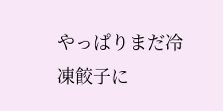やっぱりまだ冷凍餃子に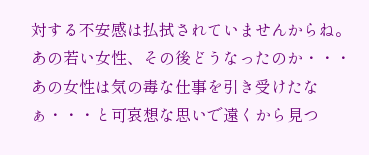対する不安感は払拭されていませんからね。
あの若い女性、その後どうなったのか・・・
あの女性は気の毒な仕事を引き受けたなぁ・・・と可哀想な思いで遠くから見つ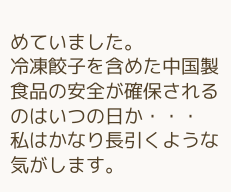めていました。
冷凍餃子を含めた中国製食品の安全が確保されるのはいつの日か・・・
私はかなり長引くような気がします。